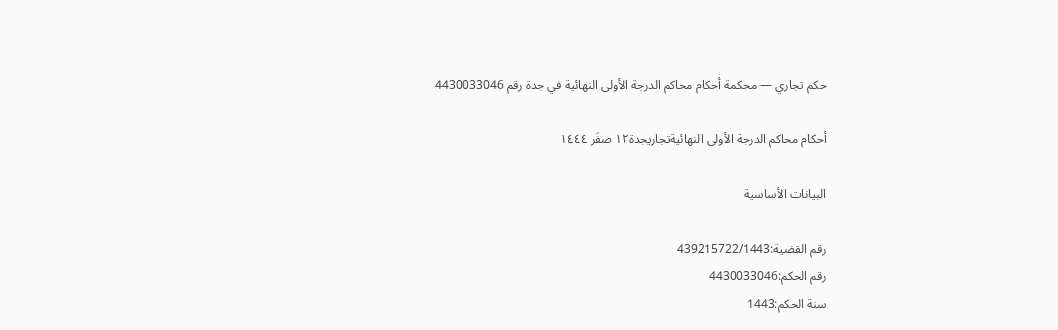حكم تجاري — محكمة أحكام محاكم الدرجة الأولى النهائية في جدة رقم 4430033046

أحكام محاكم الدرجة الأولى النهائيةتجاريجدة١٢ صفَر ١٤٤٤

البيانات الأساسية

رقم القضية:439215722/1443
رقم الحكم:4430033046
سنة الحكم:1443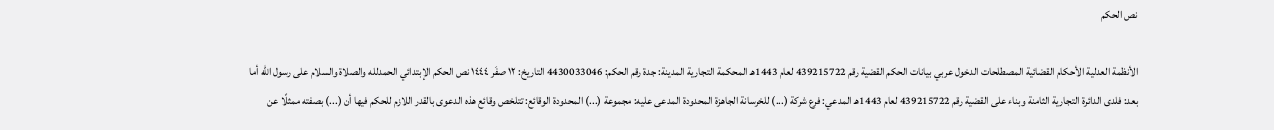نص الحكم

الأنظمة العدلية الأحكام القضائية المصطلحات الدخول عربي بيانات الحكم القضية رقم 439215722 لعام 1443هـ المحكمة التجارية المدينة: جدة رقم الحكم: 4430033046 التاريخ: ١٢ صفَر ١٤٤٤ نص الحكم الإبتدائي الحمدلله والصلاة والسلام على رسول الله أما بعد: فلدى الدائرة التجارية الثامنة وبناء على القضية رقم 439215722 لعام 1443هـ المدعي: فرع شركة (...) للخرسانة الجاهزة المحدودة المدعى عليه: مجموعة (...) المحدودة الوقائع: تتلخص وقائع هذه الدعوى بالقدر اللازم للحكم فيها أن (...) بصفته ممثلًا عن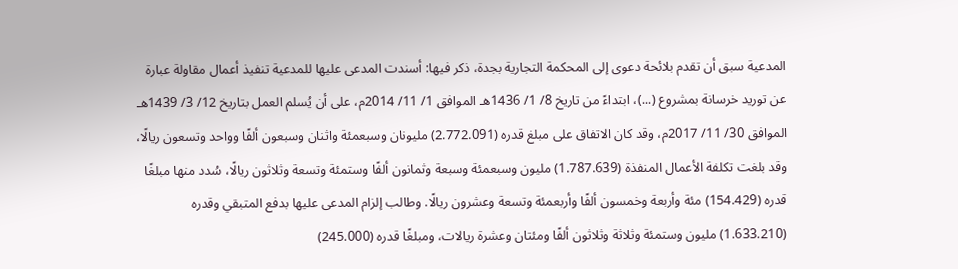المدعية سبق أن تقدم بلائحة دعوى إلى المحكمة التجارية بجدة، ذكر فيها: أسندت المدعى عليها للمدعية تنفيذ أعمال مقاولة عبارة عن توريد خرسانة بمشروع (...)، ابتداءً من تاريخ 8/ 1/ 1436هـ الموافق 1/ 11/ 2014م، على أن يُسلم العمل بتاريخ 12/ 3/ 1439هـ الموافق 30/ 11/ 2017م، وقد كان الاتفاق على مبلغ قدره (2.772.091) مليونان وسبعمئة واثنان وسبعون ألفًا وواحد وتسعون ريالًا، وقد بلغت تكلفة الأعمال المنفذة (1.787.639) مليون وسبعمئة وسبعة وثمانون ألفًا وستمئة وتسعة وثلاثون ريالًا، سُدد منها مبلغًا قدره (154.429) مئة وأربعة وخمسون ألفًا وأربعمئة وتسعة وعشرون ريالًا. وطالب إلزام المدعى عليها بدفع المتبقي وقدره (1.633.210) مليون وستمئة وثلاثة وثلاثون ألفًا ومئتان وعشرة ريالات، ومبلغًا قدره (245.000)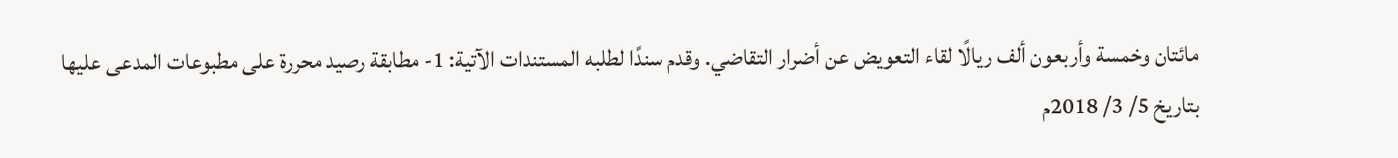مائتان وخمسة وأربعون ألف ريالًا لقاء التعويض عن أضرار التقاضي. وقدم سندًا لطلبه المستندات الآتية: 1- مطابقة رصيد محررة على مطبوعات المدعى عليها بتاريخ 5/ 3/ 2018م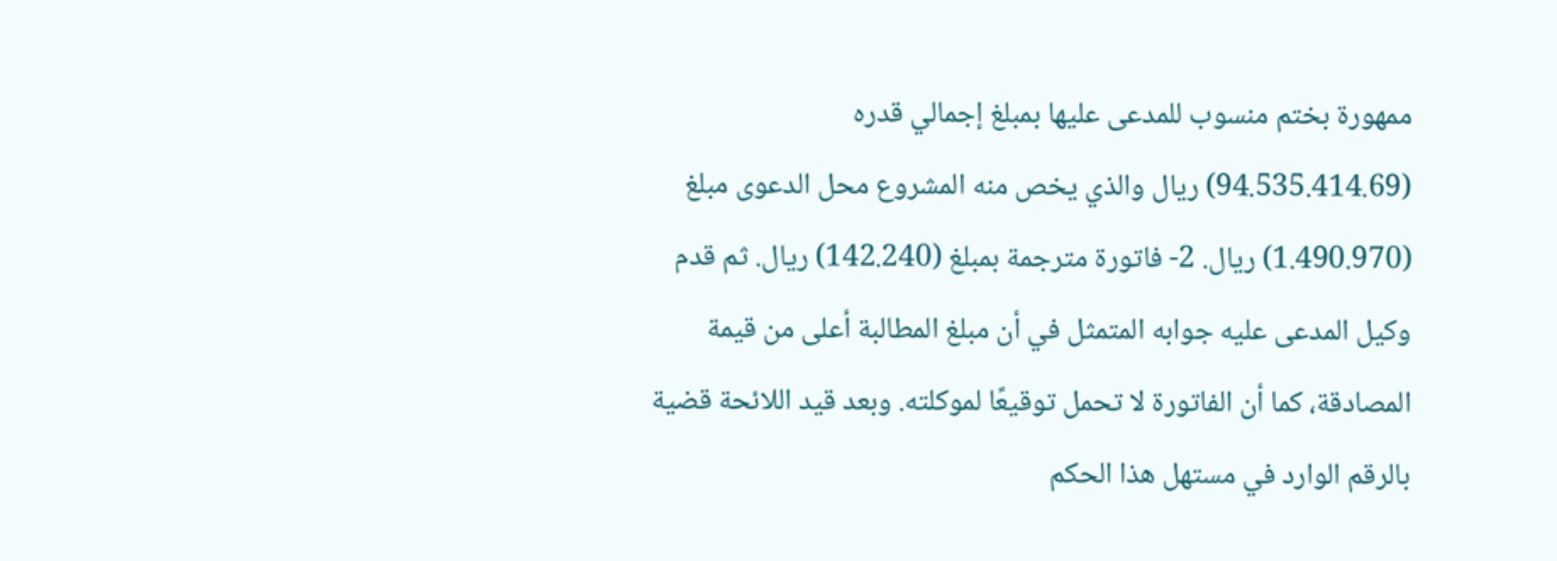ممهورة بختم منسوب للمدعى عليها بمبلغ إجمالي قدره (94.535.414.69) ريال والذي يخص منه المشروع محل الدعوى مبلغ (1.490.970) ريال. 2- فاتورة مترجمة بمبلغ (142.240) ريال. ثم قدم وكيل المدعى عليه جوابه المتمثل في أن مبلغ المطالبة أعلى من قيمة المصادقة، كما أن الفاتورة لا تحمل توقيعًا لموكلته. وبعد قيد اللائحة قضية بالرقم الوارد في مستهل هذا الحكم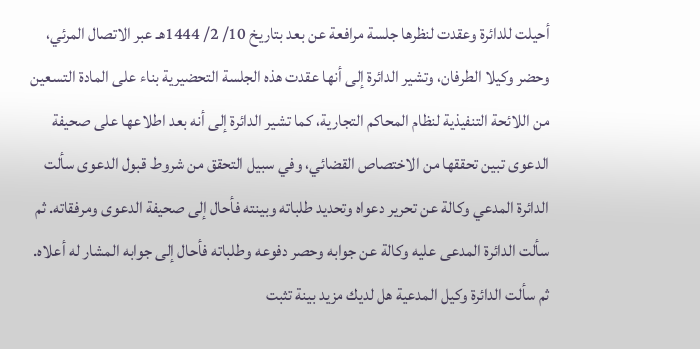أحيلت للدائرة وعقدت لنظرها جلسة مرافعة عن بعد بتاريخ 10/ 2/ 1444هـ عبر الاتصال المرئي، وحضر وكيلا الطرفان، وتشير الدائرة إلى أنها عقدت هذه الجلسة التحضيرية بناء على المادة التسعين من اللائحة التنفيذية لنظام المحاكم التجارية، كما تشير الدائرة إلى أنه بعد اطلاعها على صحيفة الدعوى تبين تحققها من الاختصاص القضائي، وفي سبيل التحقق من شروط قبول الدعوى سألت الدائرة المدعي وكالة عن تحرير دعواه وتحديد طلباته وبينته فأحال إلى صحيفة الدعوى ومرفقاته. ثم سألت الدائرة المدعى عليه وكالة عن جوابه وحصر دفوعه وطلباته فأحال إلى جوابه المشار له أعلاه. ثم سألت الدائرة وكيل المدعية هل لديك مزيد بينة تثبت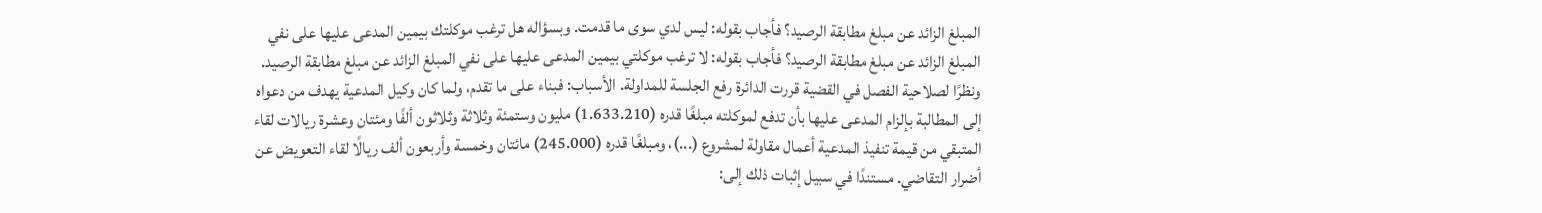المبلغ الزائد عن مبلغ مطابقة الرصيد؟ فأجاب بقوله: ليس لدي سوى ما قدمت. وبسؤاله هل ترغب موكلتك بيمين المدعى عليها على نفي المبلغ الزائد عن مبلغ مطابقة الرصيد؟ فأجاب بقوله: لا ترغب موكلتي بيمين المدعى عليها على نفي المبلغ الزائد عن مبلغ مطابقة الرصيد. ونظرًا لصلاحية الفصل في القضية قررت الدائرة رفع الجلسة للمداولة. الأسباب: فبناء على ما تقدم، ولما كان وكيل المدعية يهدف من دعواه إلى المطالبة بإلزام المدعى عليها بأن تدفع لموكلته مبلغًا قدره (1.633.210) مليون وستمئة وثلاثة وثلاثون ألفًا ومئتان وعشرة ريالات لقاء المتبقي من قيمة تنفيذ المدعية أعمال مقاولة لمشروع (...)، ومبلغًا قدره (245.000) مائتان وخمسة وأربعون ألف ريالًا لقاء التعويض عن أضرار التقاضي. مستندًا في سبيل إثبات ذلك إلى: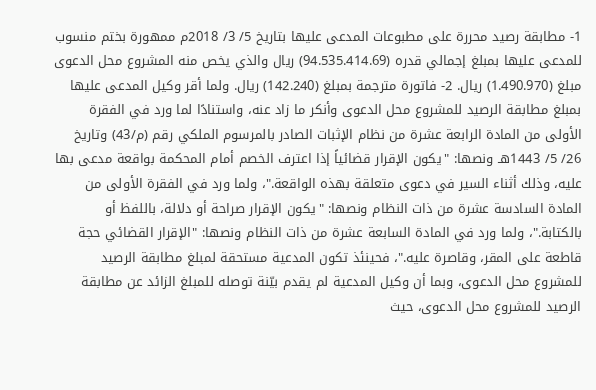1- مطابقة رصيد محررة على مطبوعات المدعى عليها بتاريخ 5/ 3/ 2018م ممهورة بختم منسوب للمدعى عليها بمبلغ إجمالي قدره (94.535.414.69) ريال والذي يخص منه المشروع محل الدعوى مبلغ (1.490.970) ريال. 2- فاتورة مترجمة بمبلغ (142.240) ريال. ولما أقر وكيل المدعى عليها بمبلغ مطابقة الرصيد للمشروع محل الدعوى وأنكر ما زاد عنه، واستنادًا لما ورد في الفقرة الأولى من المادة الرابعة عشرة من نظام الإثبات الصادر بالمرسوم الملكي رقم (م/43) وتاريخ 26/ 5/ 1443هـ ونصها: "يكون الإقرار قضائياً إذا اعترف الخصم أمام المحكمة بواقعة مدعى بها عليه، وذلك أثناء السير في دعوى متعلقة بهذه الواقعة."، ولما ورد في الفقرة الأولى من المادة السادسة عشرة من ذات النظام ونصها: "يكون الإقرار صراحة أو دلالة، باللفظ أو بالكتابة."، ولما ورد في المادة السابعة عشرة من ذات النظام ونصها: "الإقرار القضائي حجة قاطعة على المقر، وقاصرة عليه."، فحينئذ تكون المدعية مستحقة لمبلغ مطابقة الرصيد للمشروع محل الدعوى، وبما أن وكيل المدعية لم يقدم بيّنة توصله للمبلغ الزائد عن مطابقة الرصيد للمشروع محل الدعوى، حيث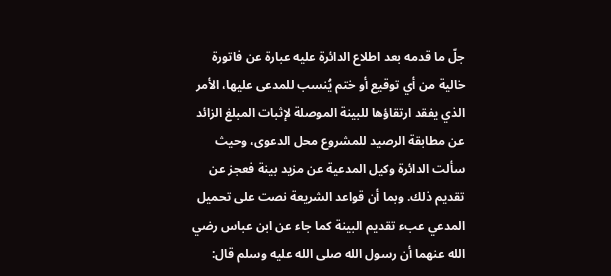جلّ ما قدمه بعد اطلاع الدائرة عليه عبارة عن فاتورة خالية من أي توقيع أو ختم يُنسب للمدعى عليها، الأمر الذي يفقد ارتقاؤها للبينة الموصلة لإثبات المبلغ الزائد عن مطابقة الرصيد للمشروع محل الدعوى، وحيث سألت الدائرة وكيل المدعية عن مزيد بينة فعجز عن تقديم ذلك. وبما أن قواعد الشريعة نصت على تحميل المدعي عبء تقديم البينة كما جاء عن ابن عباس رضي الله عنهما أن رسول الله صلى الله عليه وسلم قال: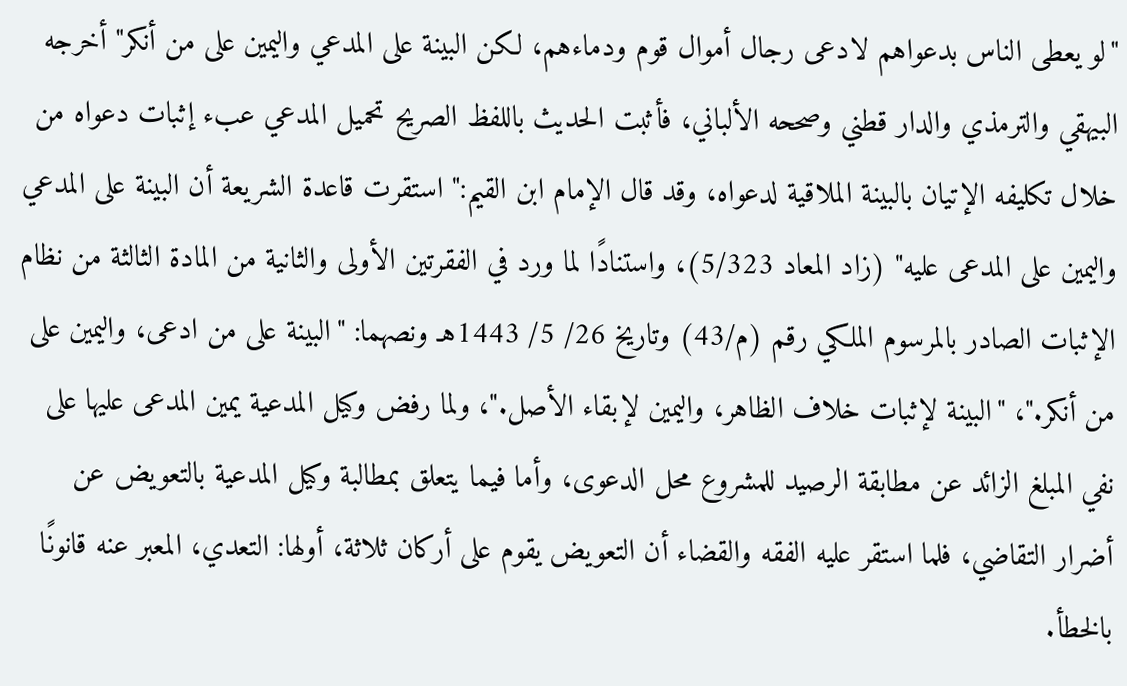"لو يعطى الناس بدعواهم لادعى رجال أموال قوم ودماءهم، لكن البينة على المدعي واليمين على من أنكر" أخرجه البيهقي والترمذي والدار قطني وصححه الألباني، فأثبت الحديث باللفظ الصريح تحميل المدعي عبء إثبات دعواه من خلال تكليفه الإتيان بالبينة الملاقية لدعواه، وقد قال الإمام ابن القيم:" استقرت قاعدة الشريعة أن البينة على المدعي واليمين على المدعى عليه" (زاد المعاد 5/323)، واستنادًا لما ورد في الفقرتين الأولى والثانية من المادة الثالثة من نظام الإثبات الصادر بالمرسوم الملكي رقم (م/43) وتاريخ 26/ 5/ 1443هـ ونصهما: "البينة على من ادعى، واليمين على من أنكر."، "البينة لإثبات خلاف الظاهر، واليمين لإبقاء الأصل."، ولما رفض وكيل المدعية يمين المدعى عليها على نفي المبلغ الزائد عن مطابقة الرصيد للمشروع محل الدعوى، وأما فيما يتعلق بمطالبة وكيل المدعية بالتعويض عن أضرار التقاضي، فلما استقر عليه الفقه والقضاء أن التعويض يقوم على أركان ثلاثة، أولها: التعدي، المعبر عنه قانونًا بالخطأ.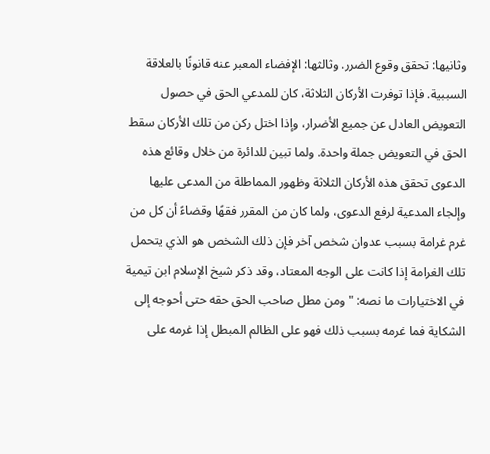وثانيها: تحقق وقوع الضرر. وثالثها: الإفضاء المعبر عنه قانونًا بالعلاقة السببية. فإذا توفرت الأركان الثلاثة، كان للمدعي الحق في حصول التعويض العادل عن جميع الأضرار، وإذا اختل ركن من تلك الأركان سقط الحق في التعويض جملة واحدة. ولما تبين للدائرة من خلال وقائع هذه الدعوى تحقق هذه الأركان الثلاثة وظهور المماطلة من المدعى عليها وإلجاء المدعية لرفع الدعوى، ولما كان من المقرر فقهًا وقضاءً أن كل من غرم غرامة بسبب عدوان شخص آخر فإن ذلك الشخص هو الذي يتحمل تلك الغرامة إذا كانت على الوجه المعتاد، وقد ذكر شيخ الإسلام ابن تيمية في الاختيارات ما نصه: "ومن مطل صاحب الحق حقه حتى أحوجه إلى الشكاية فما غرمه بسبب ذلك فهو على الظالم المبطل إذا غرمه على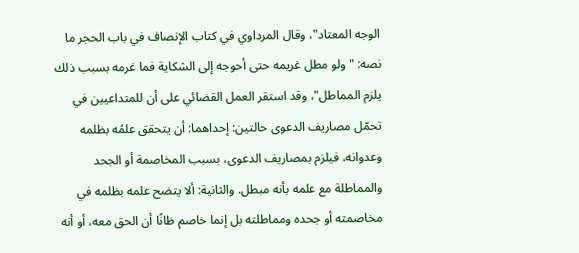الوجه المعتاد"، وقال المرداوي في كتاب الإنصاف في باب الحجر ما نصه: "ولو مطل غريمه حتى أحوجه إلى الشكاية فما غرمه بسبب ذلك يلزم المماطل"، وقد استقر العمل القضائي على أن للمتداعيين في تحمّل مصاريف الدعوى حالتين: إحداهما: أن يتحقق علمُه بظلمه وعدوانه، فيلزم بمصاريف الدعوى، بسبب المخاصمة أو الجحد والمماطلة مع علمه بأنه مبطل. والثانية: ألا يتضح علمه بظلمه في مخاصمته أو جحده ومماطلته بل إنما خاصم ظانًا أن الحق معه، أو أنه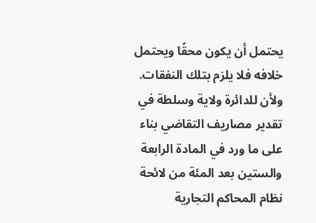يحتمل أن يكون محقًا ويحتمل خلافه فلا يلزم بتلك النفقات. ولأن للدائرة ولاية وسلطة في تقدير مصاريف التقاضي بناء على ما ورد في المادة الرابعة والستين بعد المئة من لائحة نظام المحاكم التجارية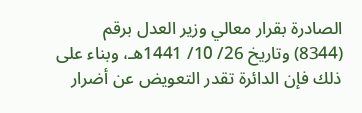الصادرة بقرار معالي وزير العدل برقم (8344) وتاريخ 26/ 10/ 1441هـ، وبناء على ذلك فإن الدائرة تقدر التعويض عن أضرار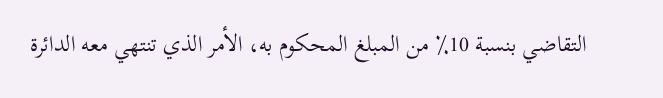التقاضي بنسبة 10٪ من المبلغ المحكوم به، الأمر الذي تنتهي معه الدائرة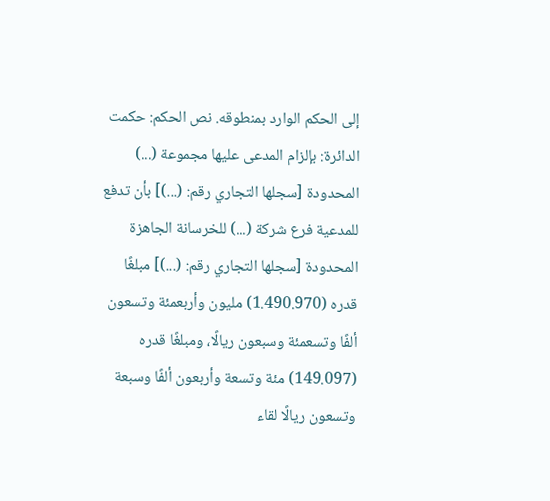إلى الحكم الوارد بمنطوقه. نص الحكم: حكمت الدائرة: بإلزام المدعى عليها مجموعة (...) المحدودة [سجلها التجاري رقم: (...)] بأن تدفع للمدعية فرع شركة (...) للخرسانة الجاهزة المحدودة [سجلها التجاري رقم: (...)] مبلغًا قدره (1.490.970) مليون وأربعمئة وتسعون ألفًا وتسعمئة وسبعون ريالًا، ومبلغًا قدره (149.097) مئة وتسعة وأربعون ألفًا وسبعة وتسعون ريالًا لقاء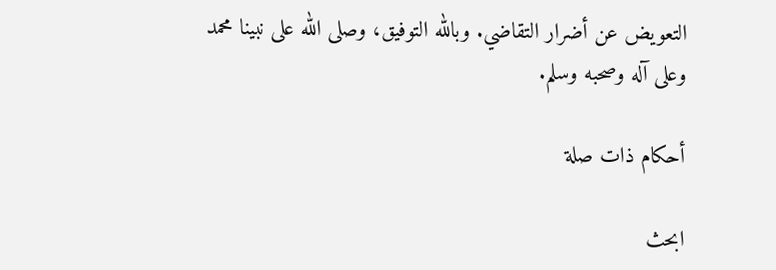التعويض عن أضرار التقاضي. وبالله التوفيق، وصلى الله على نبينا محمد وعلى آله وصحبه وسلم.

أحكام ذات صلة

ابحث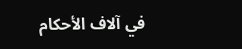في آلاف الأحكام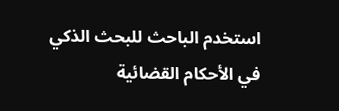استخدم الباحث للبحث الذكي في الأحكام القضائية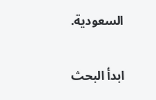السعودية.

ابدأ البحث